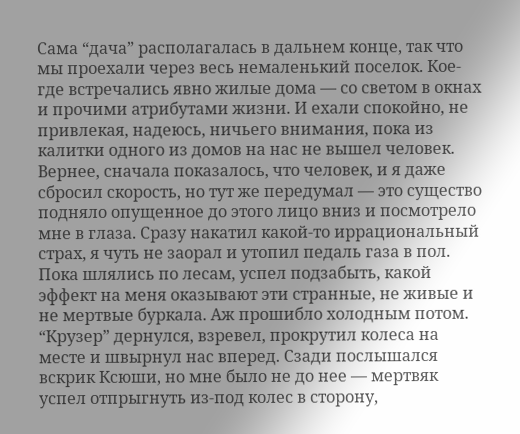Сама “дача” располагалась в дальнем конце, так что мы проехали через весь немаленький поселок. Кое-где встречались явно жилые дома — со светом в окнах и прочими атрибутами жизни. И ехали спокойно, не привлекая, надеюсь, ничьего внимания, пока из калитки одного из домов на нас не вышел человек. Вернее, сначала показалось, что человек, и я даже сбросил скорость, но тут же передумал — это существо подняло опущенное до этого лицо вниз и посмотрело мне в глаза. Сразу накатил какой-то иррациональный страх, я чуть не заорал и утопил педаль газа в пол. Пока шлялись по лесам, успел подзабыть, какой эффект на меня оказывают эти странные, не живые и не мертвые буркала. Аж прошибло холодным потом. “Крузер” дернулся, взревел, прокрутил колеса на месте и швырнул нас вперед. Сзади послышался вскрик Ксюши, но мне было не до нее — мертвяк успел отпрыгнуть из-под колес в сторону,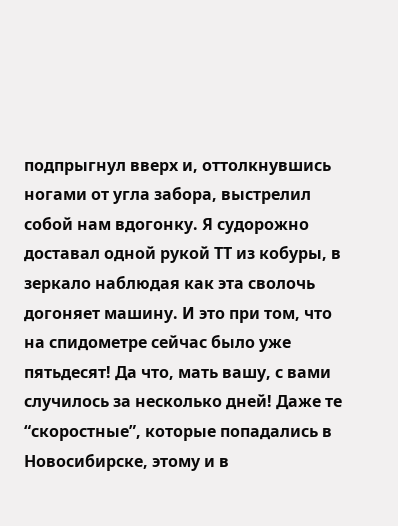подпрыгнул вверх и, оттолкнувшись ногами от угла забора, выстрелил собой нам вдогонку. Я судорожно доставал одной рукой ТТ из кобуры, в зеркало наблюдая как эта сволочь догоняет машину. И это при том, что на спидометре сейчас было уже пятьдесят! Да что, мать вашу, с вами случилось за несколько дней! Даже те “скоростные”, которые попадались в Новосибирске, этому и в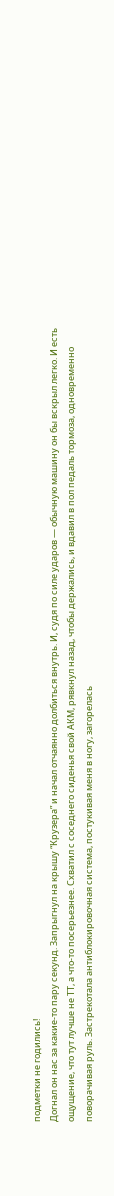подметки не годились!
Догнал он нас за какие-то пару секунд. Запрыгнул на крышу “Крузера” и начал отчаянно долбиться внутрь. И, судя по силе ударов — обычную машину он бы вскрыл легко. И есть ощущение, что тут лучше не ТТ, а что-то посерьезнее. Схватил с соседнего сиденья свой АКМ, рявкнул назад, чтобы держались, и вдавил в пол педаль тормоза, одновременно поворачивая руль. Застрекотала антиблокировочная система, постукивая меня в ногу, загорелась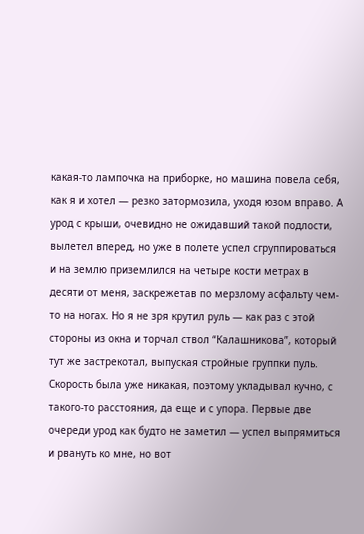какая-то лампочка на приборке, но машина повела себя, как я и хотел — резко затормозила, уходя юзом вправо. А урод с крыши, очевидно не ожидавший такой подлости, вылетел вперед, но уже в полете успел сгруппироваться и на землю приземлился на четыре кости метрах в десяти от меня, заскрежетав по мерзлому асфальту чем-то на ногах. Но я не зря крутил руль — как раз с этой стороны из окна и торчал ствол “Калашникова”, который тут же застрекотал, выпуская стройные группки пуль. Скорость была уже никакая, поэтому укладывал кучно, с такого-то расстояния, да еще и с упора. Первые две очереди урод как будто не заметил — успел выпрямиться и рвануть ко мне, но вот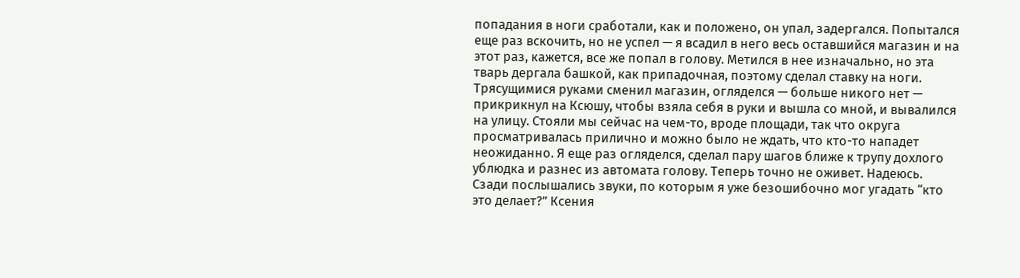попадания в ноги сработали, как и положено, он упал, задергался. Попытался еще раз вскочить, но не успел — я всадил в него весь оставшийся магазин и на этот раз, кажется, все же попал в голову. Метился в нее изначально, но эта тварь дергала башкой, как припадочная, поэтому сделал ставку на ноги.
Трясущимися руками сменил магазин, огляделся — больше никого нет — прикрикнул на Ксюшу, чтобы взяла себя в руки и вышла со мной, и вывалился на улицу. Стояли мы сейчас на чем-то, вроде площади, так что округа просматривалась прилично и можно было не ждать, что кто-то нападет неожиданно. Я еще раз огляделся, сделал пару шагов ближе к трупу дохлого ублюдка и разнес из автомата голову. Теперь точно не оживет. Надеюсь.
Сзади послышались звуки, по которым я уже безошибочно мог угадать “кто это делает?” Ксения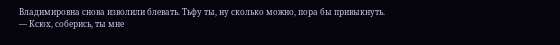Владимировна снова изволили блевать. Тьфу ты, ну сколько можно, пора бы привыкнуть.
— Ксюх, соберись, ты мне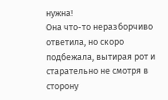нужна!
Она что-то неразборчиво ответила, но скоро подбежала, вытирая рот и старательно не смотря в сторону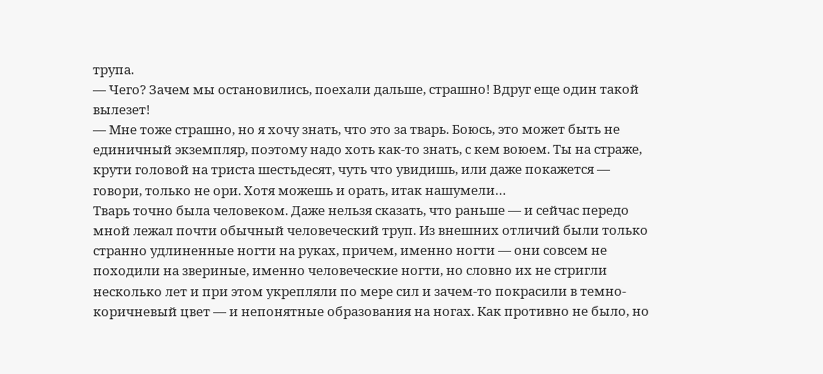трупа.
— Чего? Зачем мы остановились, поехали дальше, страшно! Вдруг еще один такой вылезет!
— Мне тоже страшно, но я хочу знать, что это за тварь. Боюсь, это может быть не единичный экземпляр, поэтому надо хоть как-то знать, с кем воюем. Ты на страже, крути головой на триста шестьдесят, чуть что увидишь, или даже покажется — говори, только не ори. Хотя можешь и орать, итак нашумели…
Тварь точно была человеком. Даже нельзя сказать, что раньше — и сейчас передо мной лежал почти обычный человеческий труп. Из внешних отличий были только странно удлиненные ногти на руках, причем, именно ногти — они совсем не походили на звериные, именно человеческие ногти, но словно их не стригли несколько лет и при этом укрепляли по мере сил и зачем-то покрасили в темно-коричневый цвет — и непонятные образования на ногах. Как противно не было, но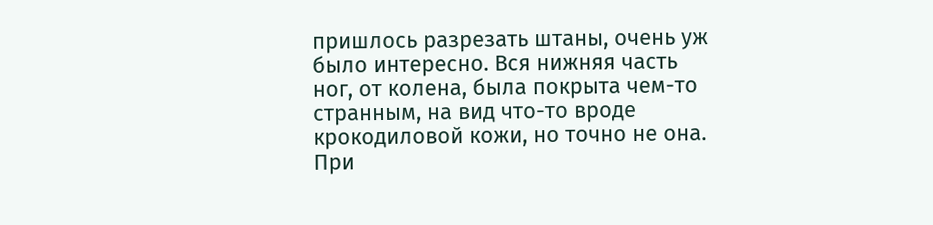пришлось разрезать штаны, очень уж было интересно. Вся нижняя часть ног, от колена, была покрыта чем-то странным, на вид что-то вроде крокодиловой кожи, но точно не она. При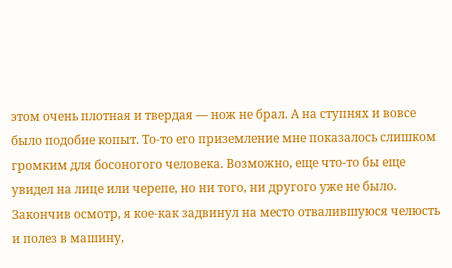этом очень плотная и твердая — нож не брал. А на ступнях и вовсе было подобие копыт. То-то его приземление мне показалось слишком громким для босоногого человека. Возможно, еще что-то бы еще увидел на лице или черепе, но ни того, ни другого уже не было.
Закончив осмотр, я кое-как задвинул на место отвалившуюся челюсть и полез в машину,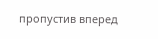пропустив вперед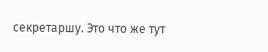секретаршу. Это что же тут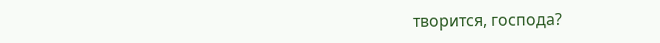творится, господа?